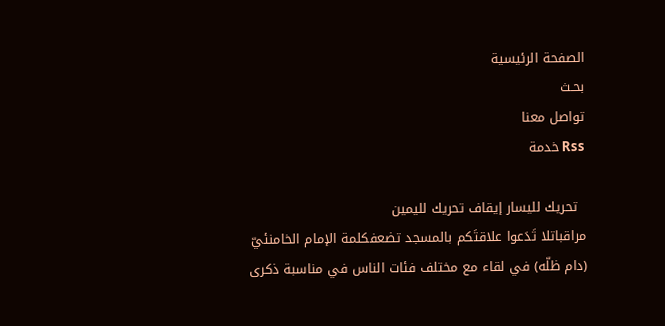الصفحة الرئيسية
بحـث
تواصل معنا
Rss خدمة

  تحريك لليسار إيقاف تحريك لليمين
مراقباتلا تَدَعوا علاقتَكم بالمسجد تضعفكلمة الإمام الخامنئيّ (دام ظلّه) في لقاء مع مختلف فئات الناس في مناسبة ذكرى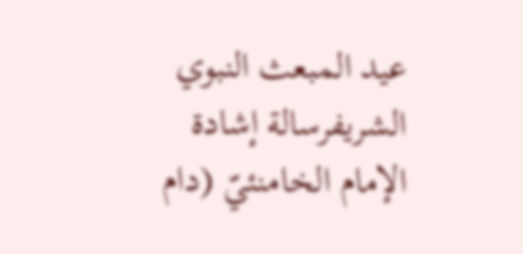عيد المبعث النبوي الشريفرسالة إشادة الإمام الخامنئيّ (دام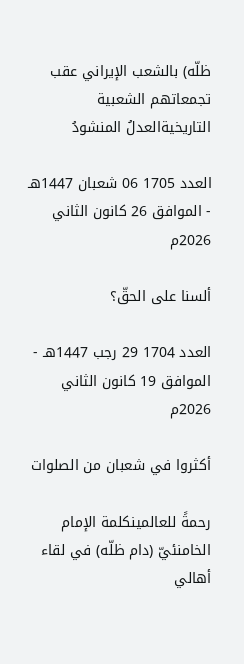ظلّه) بالشعب الإيراني عقب تجمعاتهم الشعبية التاريخيةالعدلُ المنشودُ

العدد 1705 06 شعبان 1447هـ - الموافق 26 كانون الثاني 2026م

ألسنا على الحقّ؟

العدد 1704 29 رجب 1447هـ - الموافق 19 كانون الثاني 2026م

أكثروا في شعبان من الصلوات

رحمةً للعالمينكلمة الإمام الخامنئيّ (دام ظلّه) في لقاء أهالي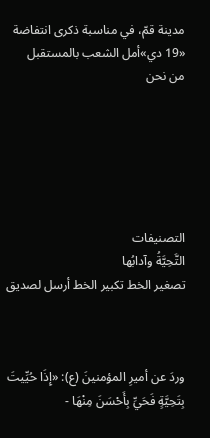مدينة قمّ، في مناسبة ذكرى انتفاضة «19 دي»أمل الشعب بالمستقبل
من نحن






التصنيفات
التَّحِيَّةُ وآدابُها
تصغير الخط تكبير الخط أرسل لصديق



وردَ عن أميرِ المؤمنينَ (ع): «إِذَا حُيِّيتَ بِتَحِيَّةٍ فَحَيِّ بِأَحْسَنَ مِنْهَا -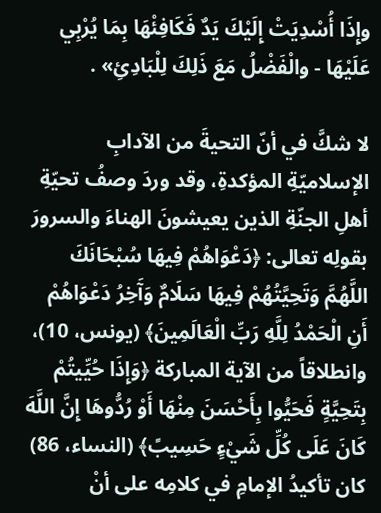وإِذَا أُسْدِيَتْ إِلَيْكَ يَدٌ فَكَافِئْهَا بِمَا يُرْبِي عَلَيْهَا - والْفَضْلُ مَعَ ذَلِكَ لِلْبَادِئِ» .

لا شكَّ في أنّ التحيةَ من الآدابِ الإسلاميّةِ المؤكدةِ، وقد وردَ وصفُ تحيّةِ أهلِ الجنّةِ الذين يعيشونَ الهناءَ والسرورَ بقولِه تعالى: ﴿دَعْوَاهُمْ فِيهَا سُبْحَانَكَ اللَّهُمَّ وَتَحِيَّتُهُمْ فِيهَا سَلَامٌ وَآَخِرُ دَعْوَاهُمْ أَنِ الْحَمْدُ لِلَّهِ رَبِّ الْعَالَمِينَ﴾ (يونس، 10)، وانطلاقاً من الآية المباركة ﴿وَإِذَا حُيِّيتُمْ بِتَحِيَّةٍ فَحَيُّوا بِأَحْسَنَ مِنْهَا أَوْ رُدُّوهَا إِنَّ اللَّهَ كَانَ عَلَى كُلِّ شَيْءٍ حَسِيبً﴾ (النساء، 86) كان تأكيدُ الإمامِ في كلامِه على أنْ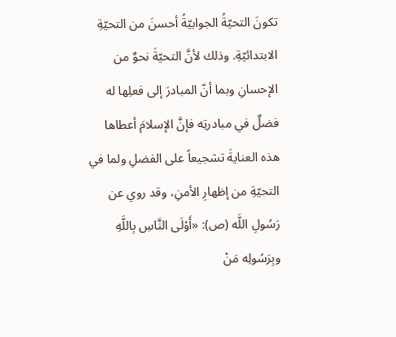تكونَ التحيّةُ الجوابيّةُ أحسنَ من التحيّةِ الابتدائيّةِ. وذلك لأنَّ التحيّةَ نحوٌ من الإحسانِ وبما أنّ المبادرَ إلى فعلِها له فضلٌ في مبادرتِه فإنَّ الإسلامَ أعطاها هذه العنايةَ تشجيعاً على الفضلِ ولما في التحيّةِ من إظهارِ الأمنِ، وقد روي عن رَسُولِ اللَّه (ص): «أَوْلَى النَّاسِ بِاللَّهِ وبِرَسُولِه مَنْ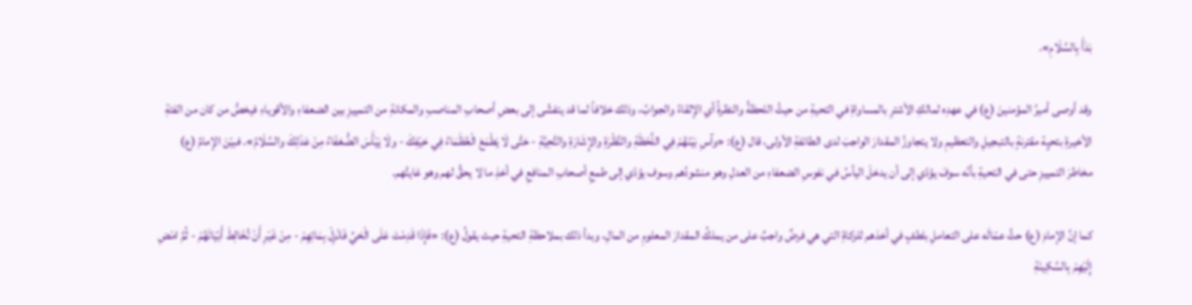بَدَأَ بِالسَّلَامِ».

وقد أوصى أميرُ المؤمنينَ (ع) في عهدِه لمالكِ الأشترِ بالمساواةِ في التحيةِ من حيثُ اللحظةُ والنظرةُ أي الإلقاءُ والجوابُ، وذلك خلافاً لما قد يتفشّى إلى بعضِ أصحابِ المناصبِ والمكانةِ من التمييزِ بين الضعفاءِ والأقوياءِ فيخصُّ من كان من الفئةِ الأخيرةِ بتحيٍة مقترنةٍ بالتبجيلِ والتعظيمِ ولا يتجاوزُ المقدارَ الواجبَ لدى الطائفةِ الأولى، قال (ع): «وآسِ بَيْنَهُمْ فِي اللَّحْظَةِ والنَّظْرَةِ والإِشَارَةِ والتَّحِيَّةِ - حَتَّى لَا يَطْمَعَ الْعُظَمَاءُ فِي حَيْفِكَ - ولَا يَيْأَسَ الضُّعَفَاءُ مِنْ عَدْلِكَ والسَّلَامُ». فبيّنَ الإمامُ (ع) مخاطرَ التمييزِ حتى في التحيةِ بأنّه سوفَ يؤدّي إلى أن يدخلَ اليأسُ في نفوسِ الضعفاءِ من العدلِ وهو منشودُهم وسوف يؤدّي إلى طمعِ أصحابِ المنافعِ في أخذِ ما لا يحقُّ لهم وهو غايتُهم.

كما إنَّ الإمامَ (ع) حثَّ عمّالَه على التعاملِ بلطفٍ في أخذهم للزكاةِ التي هي فرضٌ واجبٌ على من يملكُ المقدارَ المعلومِ من المالِ، وبدأ ذلك بملاحظةِ التحيةِ حيث يقولُ (ع): «فَإِذَا قَدِمْتَ عَلَى الْحَيِّ فَانْزِلْ بِمَائِهِمْ - مِنْ غَيْرِ أَنْ تُخَالِطَ أَبْيَاتَهُمْ - ثُمَّ امْضِ إِلَيْهِمْ بِالسَّكِينَةِ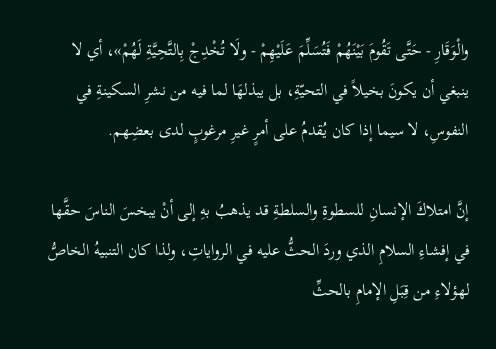والْوَقَارِ - حَتَّى تَقُومَ بَيْنَهُمْ فَتُسَلِّمَ عَلَيْهِمْ - ولَا تُخْدِجْ بِالتَّحِيَّةِ لَهُمْ»، أي لا ينبغي أن يكونَ بخيلاً في التحيّةِ، بل يبذلهَا لما فيه من نشرِ السكينةِ في النفوسِ، لا سيما إذا كان يُقدمُ على أمرٍ غيرِ مرغوبٍ لدى بعضِهم.

إنَّ امتلاكَ الإنسانِ للسطوةِ والسلطةِ قد يذهبُ بهِ إلى أنْ يبخسَ الناسَ حقَّها في إفشاءِ السلامِ الذي وردَ الحثُّ عليه في الرواياتِ، ولذا كان التنبيهُ الخاصُّ لهؤلاءِ من قِبَلِ الإمامِ بالحثِّ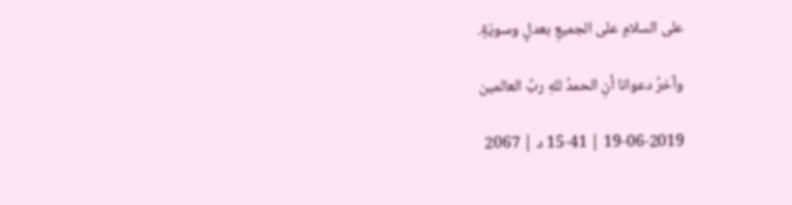على السلامِ على الجميعِ بعدلٍ وسويّةٍ.

وآخرُ دعوانا أنِ الحمدُ للهِ ربِّ العالمين

19-06-2019 | 15-41 د | 2067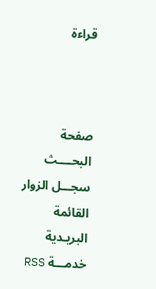قراءة



صفحة البحــــث
سجـــل الزوار
القائمة البريـدية
خدمـــة RSS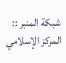شبكة المنبر :: المركز الإسلامي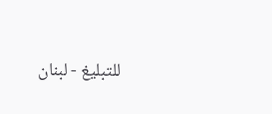للتبليغ - لبنان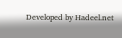Developed by Hadeel.net